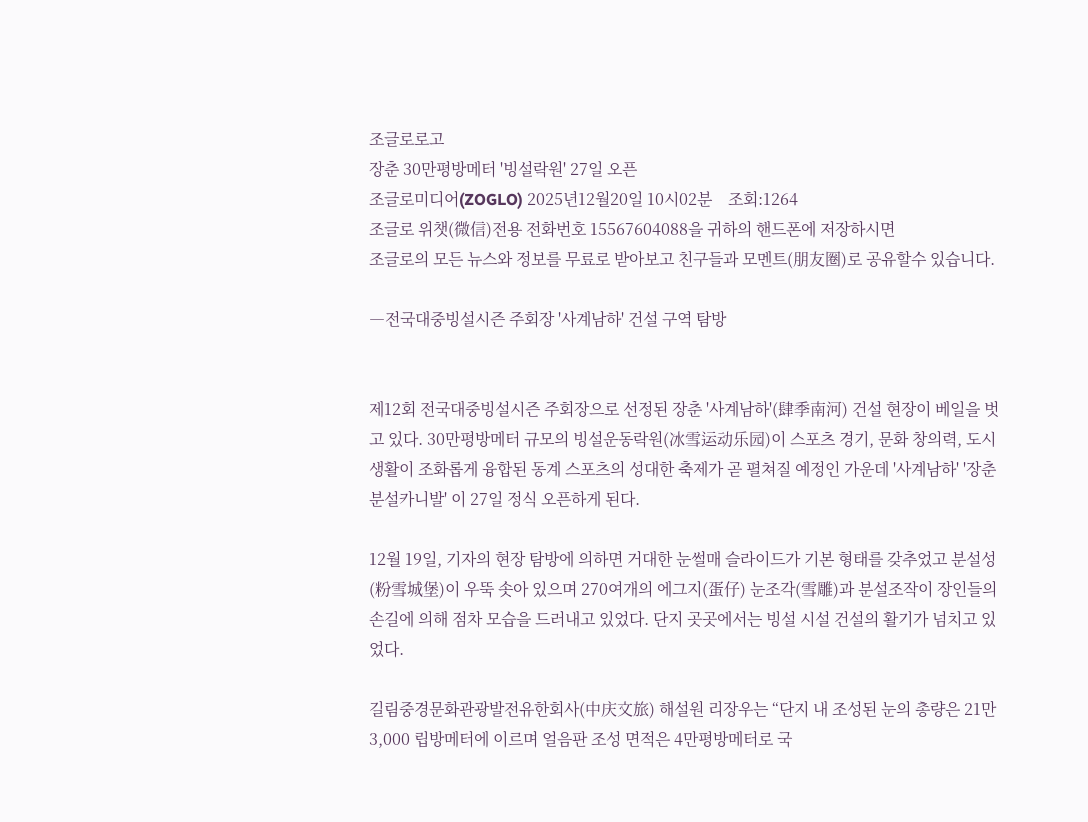조글로로고
장춘 30만평방메터 '빙설락원' 27일 오픈
조글로미디어(ZOGLO) 2025년12월20일 10시02분    조회:1264
조글로 위챗(微信)전용 전화번호 15567604088을 귀하의 핸드폰에 저장하시면
조글로의 모든 뉴스와 정보를 무료로 받아보고 친구들과 모멘트(朋友圈)로 공유할수 있습니다.

―전국대중빙설시즌 주회장 '사계남하' 건설 구역 탐방


제12회 전국대중빙설시즌 주회장으로 선정된 장춘 '사계남하'(肆季南河) 건설 현장이 베일을 벗고 있다. 30만평방메터 규모의 빙설운동락원(冰雪运动乐园)이 스포츠 경기, 문화 창의력, 도시 생활이 조화롭게 융합된 동계 스포츠의 성대한 축제가 곧 펼쳐질 예정인 가운데 '사계남하' '장춘분설카니발' 이 27일 정식 오픈하게 된다.

12월 19일, 기자의 현장 탐방에 의하면 거대한 눈썰매 슬라이드가 기본 형태를 갖추었고 분설성(粉雪城堡)이 우뚝 솟아 있으며 270여개의 에그지(蛋仔) 눈조각(雪雕)과 분설조작이 장인들의 손길에 의해 점차 모습을 드러내고 있었다. 단지 곳곳에서는 빙설 시설 건설의 활기가 넘치고 있었다.

길림중경문화관광발전유한회사(中庆文旅) 해설원 리장우는 “단지 내 조성된 눈의 총량은 21만 3,000 립방메터에 이르며 얼음판 조성 면적은 4만평방메터로 국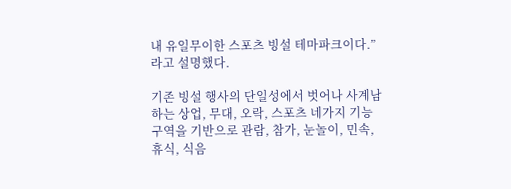내 유일무이한 스포츠 빙설 테마파크이다.” 라고 설명했다.

기존 빙설 행사의 단일성에서 벗어나 사계남하는 상업, 무대, 오락, 스포츠 네가지 기능구역을 기반으로 관람, 참가, 눈놀이, 민속, 휴식, 식음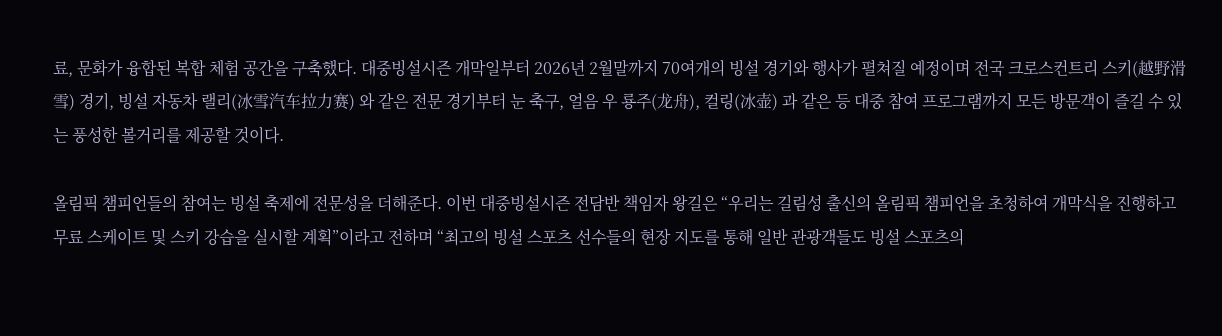료, 문화가 융합된 복합 체험 공간을 구축했다. 대중빙설시즌 개막일부터 2026년 2월말까지 70여개의 빙설 경기와 행사가 펼쳐질 예정이며 전국 크로스컨트리 스키(越野滑雪) 경기, 빙설 자동차 랠리(冰雪汽车拉力赛) 와 같은 전문 경기부터 눈 축구, 얼음 우 룡주(龙舟), 컬링(冰壶) 과 같은 등 대중 참여 프로그램까지 모든 방문객이 즐길 수 있는 풍성한 볼거리를 제공할 것이다.

올림픽 챔피언들의 참여는 빙설 축제에 전문성을 더해준다. 이번 대중빙설시즌 전담반 책임자 왕길은 “우리는 길림성 출신의 올림픽 챔피언을 초청하여 개막식을 진행하고 무료 스케이트 및 스키 강습을 실시할 계획”이라고 전하며 “최고의 빙설 스포츠 선수들의 현장 지도를 통해 일반 관광객들도 빙설 스포츠의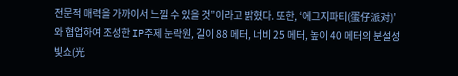전문적 매력을 가까이서 느낄 수 있을 것”이라고 밝혔다. 또한, ‘에그지파티(蛋仔派对)’와 협업하여 조성한 IP주제 눈락원, 길이 88 메터, 너비 25 메터, 높이 40 메터의 분설성 빛쇼(光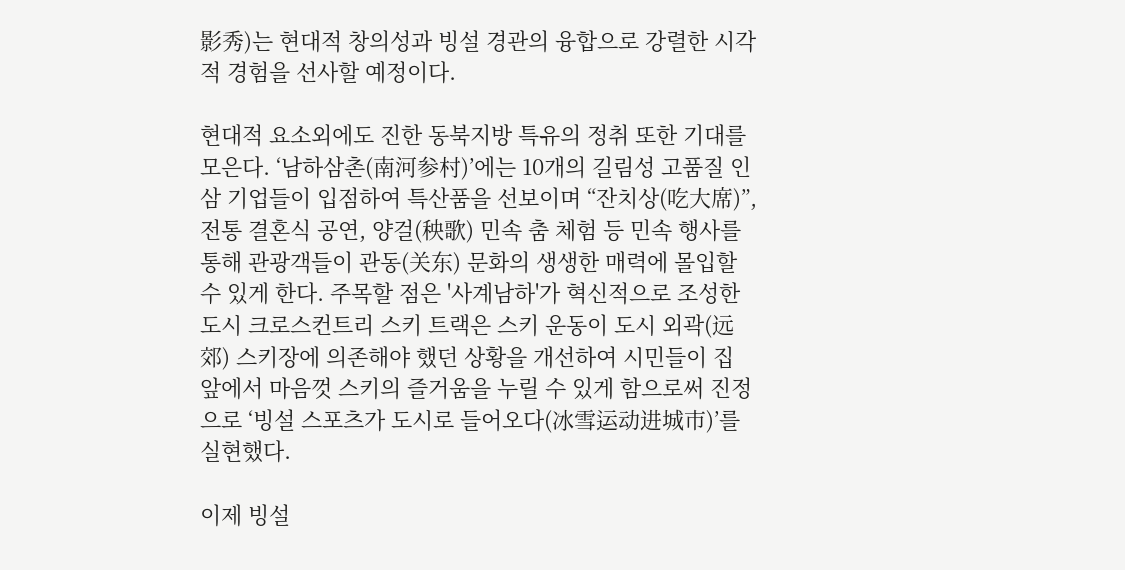影秀)는 현대적 창의성과 빙설 경관의 융합으로 강렬한 시각적 경험을 선사할 예정이다.

현대적 요소외에도 진한 동북지방 특유의 정취 또한 기대를 모은다. ‘남하삼촌(南河参村)’에는 10개의 길림성 고품질 인삼 기업들이 입점하여 특산품을 선보이며 “잔치상(吃大席)”, 전통 결혼식 공연, 양걸(秧歌) 민속 춤 체험 등 민속 행사를 통해 관광객들이 관동(关东) 문화의 생생한 매력에 몰입할 수 있게 한다. 주목할 점은 '사계남하'가 혁신적으로 조성한 도시 크로스컨트리 스키 트랙은 스키 운동이 도시 외곽(远郊) 스키장에 의존해야 했던 상황을 개선하여 시민들이 집 앞에서 마음껏 스키의 즐거움을 누릴 수 있게 함으로써 진정으로 ‘빙설 스포츠가 도시로 들어오다(冰雪运动进城市)’를 실현했다.

이제 빙설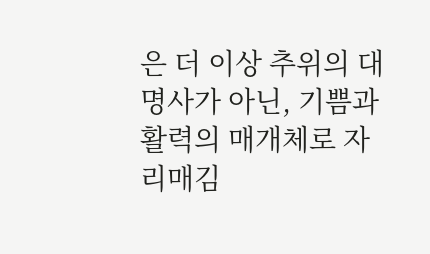은 더 이상 추위의 대명사가 아닌, 기쁨과 활력의 매개체로 자리매김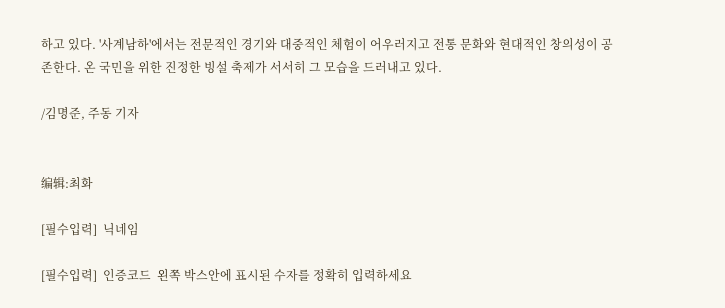하고 있다. '사계남하'에서는 전문적인 경기와 대중적인 체험이 어우러지고 전통 문화와 현대적인 창의성이 공존한다. 온 국민을 위한 진정한 빙설 축제가 서서히 그 모습을 드러내고 있다.

/김명준, 주동 기자


编辑:최화

[필수입력]  닉네임

[필수입력]  인증코드  왼쪽 박스안에 표시된 수자를 정확히 입력하세요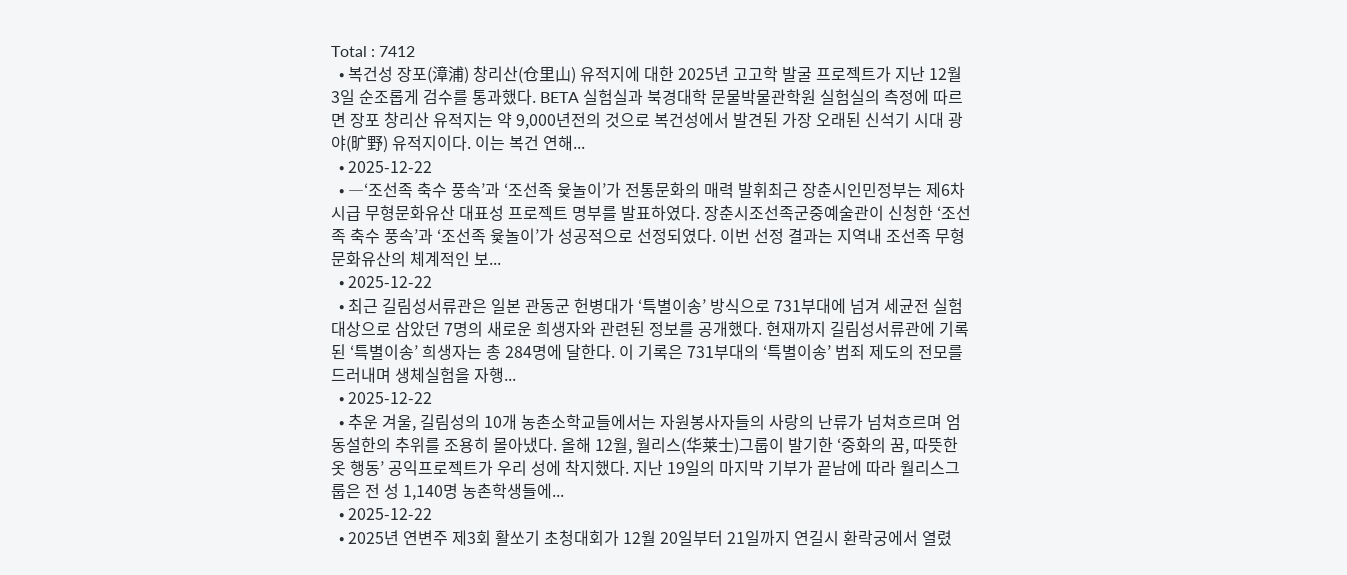Total : 7412
  • 복건성 장포(漳浦) 창리산(仓里山) 유적지에 대한 2025년 고고학 발굴 프로젝트가 지난 12월 3일 순조롭게 검수를 통과했다. BETA 실험실과 북경대학 문물박물관학원 실험실의 측정에 따르면 장포 창리산 유적지는 약 9,000년전의 것으로 복건성에서 발견된 가장 오래된 신석기 시대 광야(旷野) 유적지이다. 이는 복건 연해...
  • 2025-12-22
  • ―‘조선족 축수 풍속’과 ‘조선족 윷놀이’가 전통문화의 매력 발휘최근 장춘시인민정부는 제6차 시급 무형문화유산 대표성 프로젝트 명부를 발표하였다. 장춘시조선족군중예술관이 신청한 ‘조선족 축수 풍속’과 ‘조선족 윷놀이’가 성공적으로 선정되였다. 이번 선정 결과는 지역내 조선족 무형문화유산의 체계적인 보...
  • 2025-12-22
  • 최근 길림성서류관은 일본 관동군 헌병대가 ‘특별이송’ 방식으로 731부대에 넘겨 세균전 실험 대상으로 삼았던 7명의 새로운 희생자와 관련된 정보를 공개했다. 현재까지 길림성서류관에 기록된 ‘특별이송’ 희생자는 총 284명에 달한다. 이 기록은 731부대의 ‘특별이송’ 범죄 제도의 전모를 드러내며 생체실험을 자행...
  • 2025-12-22
  • 추운 겨울, 길림성의 10개 농촌소학교들에서는 자원봉사자들의 사랑의 난류가 넘쳐흐르며 엄동설한의 추위를 조용히 몰아냈다. 올해 12월, 월리스(华莱士)그룹이 발기한 ‘중화의 꿈, 따뜻한 옷 행동’ 공익프로젝트가 우리 성에 착지했다. 지난 19일의 마지막 기부가 끝남에 따라 월리스그룹은 전 성 1,140명 농촌학생들에...
  • 2025-12-22
  • 2025년 연변주 제3회 활쏘기 초청대회가 12월 20일부터 21일까지 연길시 환락궁에서 열렸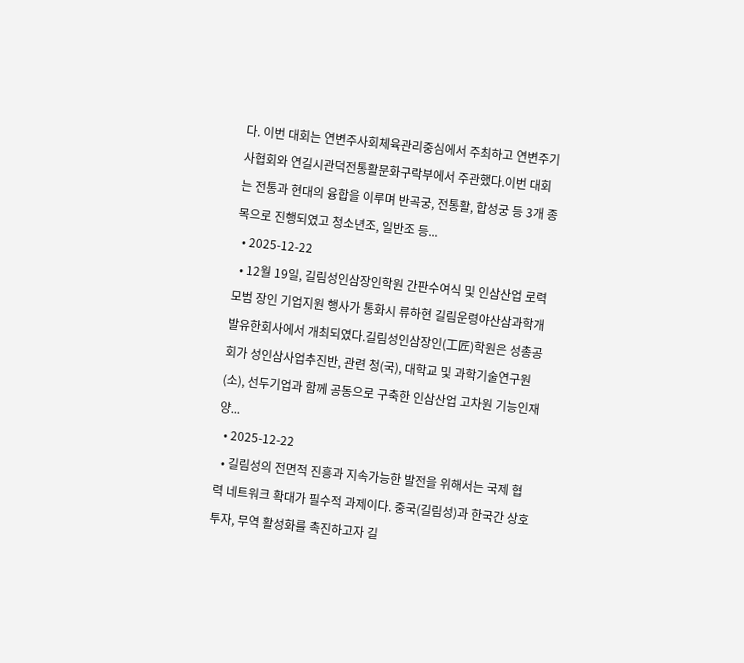다. 이번 대회는 연변주사회체육관리중심에서 주최하고 연변주기사협회와 연길시관덕전통활문화구락부에서 주관했다.이번 대회는 전통과 현대의 융합을 이루며 반곡궁, 전통활, 합성궁 등 3개 종목으로 진행되였고 청소년조, 일반조 등...
  • 2025-12-22
  • 12월 19일, 길림성인삼장인학원 간판수여식 및 인삼산업 로력모범 장인 기업지원 행사가 통화시 류하현 길림운령야산삼과학개발유한회사에서 개최되였다.길림성인삼장인(工匠)학원은 성총공회가 성인삼사업추진반, 관련 청(국), 대학교 및 과학기술연구원(소), 선두기업과 함께 공동으로 구축한 인삼산업 고차원 기능인재 양...
  • 2025-12-22
  • 길림성의 전면적 진흥과 지속가능한 발전을 위해서는 국제 협력 네트워크 확대가 필수적 과제이다. 중국(길림성)과 한국간 상호 투자, 무역 활성화를 촉진하고자 길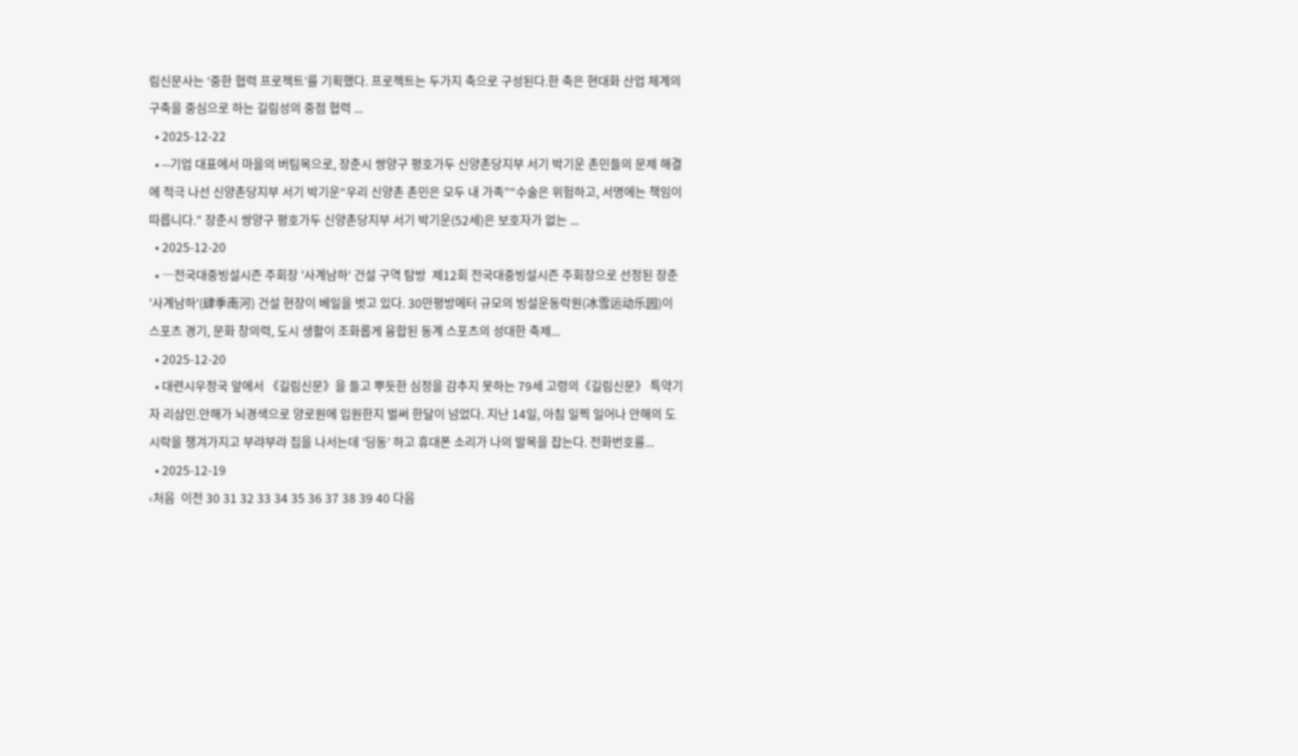림신문사는 ‘중한 협력 프로젝트’를 기획했다. 프로젝트는 두가지 축으로 구성된다.한 축은 현대화 산업 체계의 구축을 중심으로 하는 길림성의 중점 협력 ...
  • 2025-12-22
  • --기업 대표에서 마을의 버팀목으로, 장춘시 쌍양구 평호가두 신양촌당지부 서기 박기운 촌민들의 문제 해결에 적극 나선 신양촌당지부 서기 박기운“우리 신양촌 촌민은 모두 내 가족”“수술은 위험하고, 서명에는 책임이 따릅니다.” 장춘시 쌍양구 평호가두 신양촌당지부 서기 박기운(52세)은 보호자가 없는 ...
  • 2025-12-20
  • ―전국대중빙설시즌 주회장 '사계남하' 건설 구역 탐방  제12회 전국대중빙설시즌 주회장으로 선정된 장춘 '사계남하'(肆季南河) 건설 현장이 베일을 벗고 있다. 30만평방메터 규모의 빙설운동락원(冰雪运动乐园)이 스포츠 경기, 문화 창의력, 도시 생활이 조화롭게 융합된 동계 스포츠의 성대한 축제...
  • 2025-12-20
  • 대련시우정국 앞에서 《길림신문》을 들고 뿌듯한 심정을 감추지 못하는 79세 고령의《길림신문》 특약기자 리삼민.안해가 뇌경색으로 양로원에 입원한지 벌써 한달이 넘었다. 지난 14일, 아침 일찍 일어나 안해의 도시락을 챙겨가지고 부랴부랴 집을 나서는데 ‘딩동’ 하고 휴대폰 소리가 나의 발목을 잡는다. 전화번호를...
  • 2025-12-19
‹처음  이전 30 31 32 33 34 35 36 37 38 39 40 다음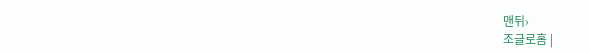맨뒤›
조글로홈 |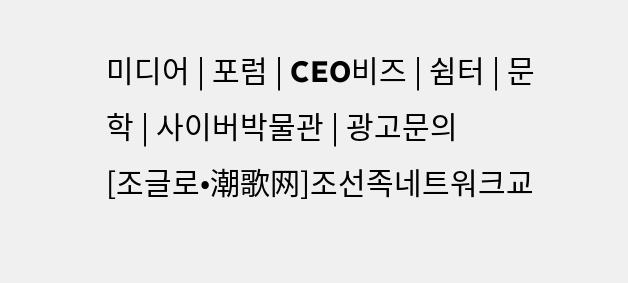미디어 | 포럼 | CEO비즈 | 쉼터 | 문학 | 사이버박물관 | 광고문의
[조글로•潮歌网]조선족네트워크교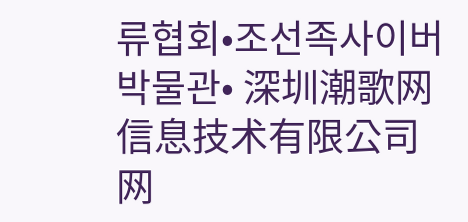류협회•조선족사이버박물관• 深圳潮歌网信息技术有限公司
网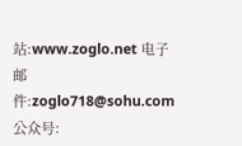站:www.zoglo.net 电子邮件:zoglo718@sohu.com 公众号: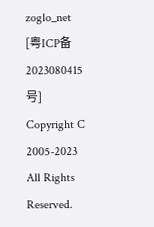zoglo_net
[粤ICP备2023080415号]
Copyright C 2005-2023 All Rights Reserved.